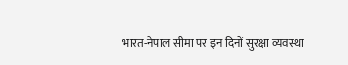भारत-नेपाल सीमा पर इन दिनों सुरक्षा व्यवस्था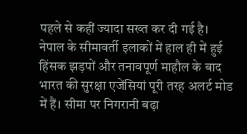पहले से कहीं ज्यादा सख्त कर दी गई है। नेपाल के सीमावर्ती इलाकों में हाल ही में हुई हिंसक झड़पों और तनावपूर्ण माहौल के बाद भारत की सुरक्षा एजेंसियां पूरी तरह अलर्ट मोड में हैं। सीमा पर निगरानी बढ़ा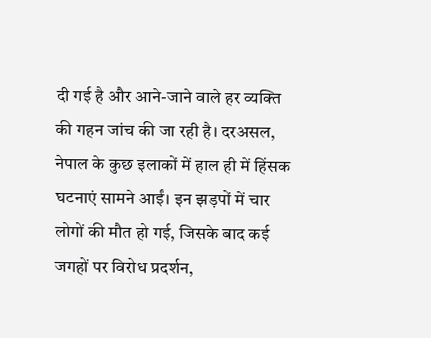दी गई है और आने-जाने वाले हर व्यक्ति की गहन जांच की जा रही है। दरअसल, नेपाल के कुछ इलाकों में हाल ही में हिंसक घटनाएं सामने आईं। इन झड़पों में चार लोगों की मौत हो गई, जिसके बाद कई जगहों पर विरोध प्रदर्शन,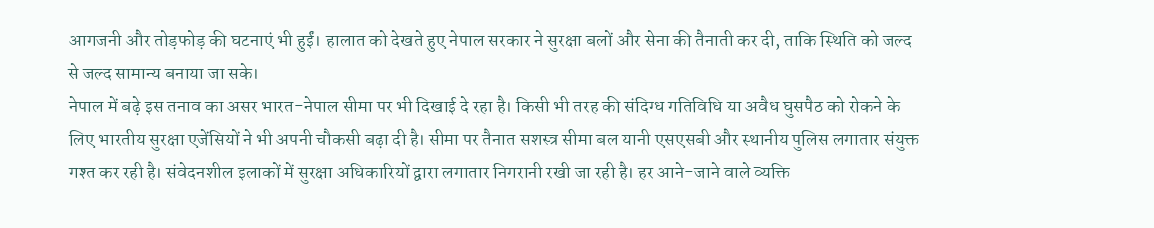आगजनी और तोड़फोड़ की घटनाएं भी हुईं। हालात को देखते हुए नेपाल सरकार ने सुरक्षा बलों और सेना की तैनाती कर दी, ताकि स्थिति को जल्द से जल्द सामान्य बनाया जा सके।
नेपाल में बढ़े इस तनाव का असर भारत-नेपाल सीमा पर भी दिखाई दे रहा है। किसी भी तरह की संदिग्ध गतिविधि या अवैध घुसपैठ को रोकने के लिए भारतीय सुरक्षा एजेंसियों ने भी अपनी चौकसी बढ़ा दी है। सीमा पर तैनात सशस्त्र सीमा बल यानी एसएसबी और स्थानीय पुलिस लगातार संयुक्त गश्त कर रही है। संवेदनशील इलाकों में सुरक्षा अधिकारियों द्वारा लगातार निगरानी रखी जा रही है। हर आने-जाने वाले व्यक्ति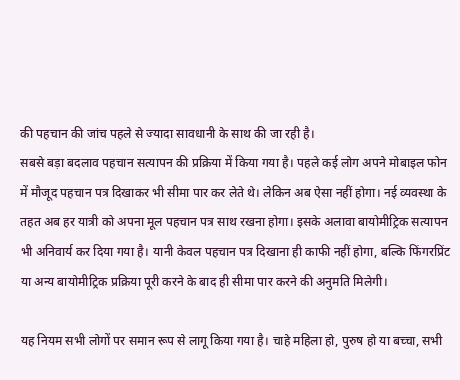की पहचान की जांच पहले से ज्यादा सावधानी के साथ की जा रही है।
सबसे बड़ा बदलाव पहचान सत्यापन की प्रक्रिया में किया गया है। पहले कई लोग अपने मोबाइल फोन में मौजूद पहचान पत्र दिखाकर भी सीमा पार कर लेते थे। लेकिन अब ऐसा नहीं होगा। नई व्यवस्था के तहत अब हर यात्री को अपना मूल पहचान पत्र साथ रखना होगा। इसके अलावा बायोमीट्रिक सत्यापन भी अनिवार्य कर दिया गया है। यानी केवल पहचान पत्र दिखाना ही काफी नहीं होगा, बल्कि फिंगरप्रिंट या अन्य बायोमीट्रिक प्रक्रिया पूरी करने के बाद ही सीमा पार करने की अनुमति मिलेगी।

यह नियम सभी लोगों पर समान रूप से लागू किया गया है। चाहे महिला हो, पुरुष हो या बच्चा, सभी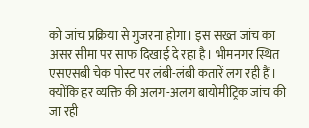को जांच प्रक्रिया से गुजरना होगा। इस सख्त जांच का असर सीमा पर साफ दिखाई दे रहा है। भीमनगर स्थित एसएसबी चेक पोस्ट पर लंबी-लंबी कतारें लग रही हैं। क्योंकि हर व्यक्ति की अलग-अलग बायोमीट्रिक जांच की जा रही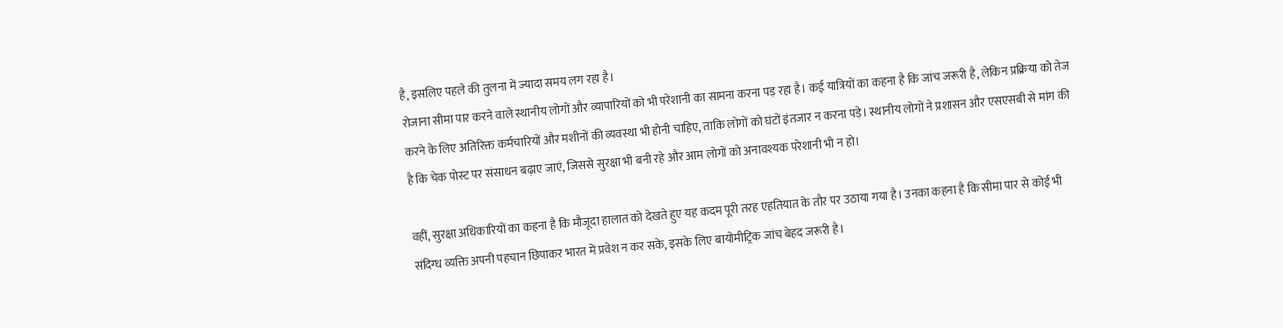है, इसलिए पहले की तुलना में ज्यादा समय लग रहा है।
रोजाना सीमा पार करने वाले स्थानीय लोगों और व्यापारियों को भी परेशानी का सामना करना पड़ रहा है। कई यात्रियों का कहना है कि जांच जरूरी है, लेकिन प्रक्रिया को तेज करने के लिए अतिरिक्त कर्मचारियों और मशीनों की व्यवस्था भी होनी चाहिए, ताकि लोगों को घंटों इंतजार न करना पड़े। स्थानीय लोगों ने प्रशासन और एसएसबी से मांग की है कि चेक पोस्ट पर संसाधन बढ़ाए जाएं, जिससे सुरक्षा भी बनी रहे और आम लोगों को अनावश्यक परेशानी भी न हो।

वहीं, सुरक्षा अधिकारियों का कहना है कि मौजूदा हालात को देखते हुए यह कदम पूरी तरह एहतियात के तौर पर उठाया गया है। उनका कहना है कि सीमा पार से कोई भी संदिग्ध व्यक्ति अपनी पहचान छिपाकर भारत में प्रवेश न कर सके, इसके लिए बायोमीट्रिक जांच बेहद जरूरी है।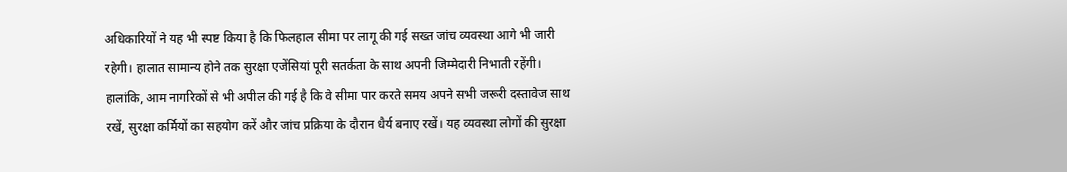अधिकारियों ने यह भी स्पष्ट किया है कि फिलहाल सीमा पर लागू की गई सख्त जांच व्यवस्था आगे भी जारी रहेगी। हालात सामान्य होने तक सुरक्षा एजेंसियां पूरी सतर्कता के साथ अपनी जिम्मेदारी निभाती रहेंगी।
हालांकि, आम नागरिकों से भी अपील की गई है कि वे सीमा पार करते समय अपने सभी जरूरी दस्तावेज साथ रखें, सुरक्षा कर्मियों का सहयोग करें और जांच प्रक्रिया के दौरान धैर्य बनाए रखें। यह व्यवस्था लोगों की सुरक्षा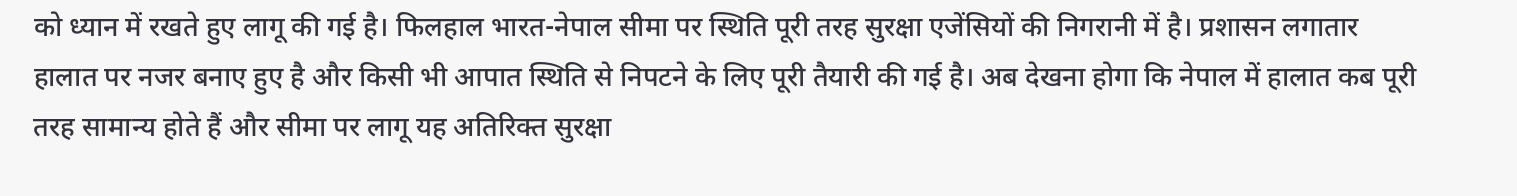को ध्यान में रखते हुए लागू की गई है। फिलहाल भारत-नेपाल सीमा पर स्थिति पूरी तरह सुरक्षा एजेंसियों की निगरानी में है। प्रशासन लगातार हालात पर नजर बनाए हुए है और किसी भी आपात स्थिति से निपटने के लिए पूरी तैयारी की गई है। अब देखना होगा कि नेपाल में हालात कब पूरी तरह सामान्य होते हैं और सीमा पर लागू यह अतिरिक्त सुरक्षा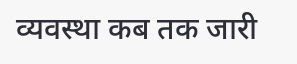व्यवस्था कब तक जारी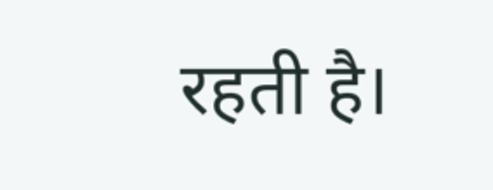रहती है।